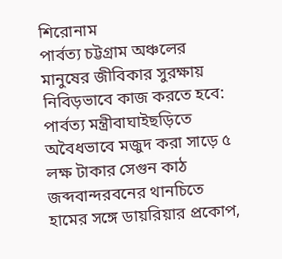শিরোনাম
পার্বত্য চট্টগ্রাম অঞ্চলের মানুষের জীবিকার সুরক্ষায় নিবিড়ভাবে কাজ করতে হবে: পার্বত্য মন্ত্রীবাঘাইছড়িতে অবৈধভাবে মজুদ করা সাড়ে ৫ লক্ষ টাকার সেগুন কাঠ জব্দবান্দরবনের থানচিতে হামের সঙ্গে ডায়রিয়ার প্রকোপ,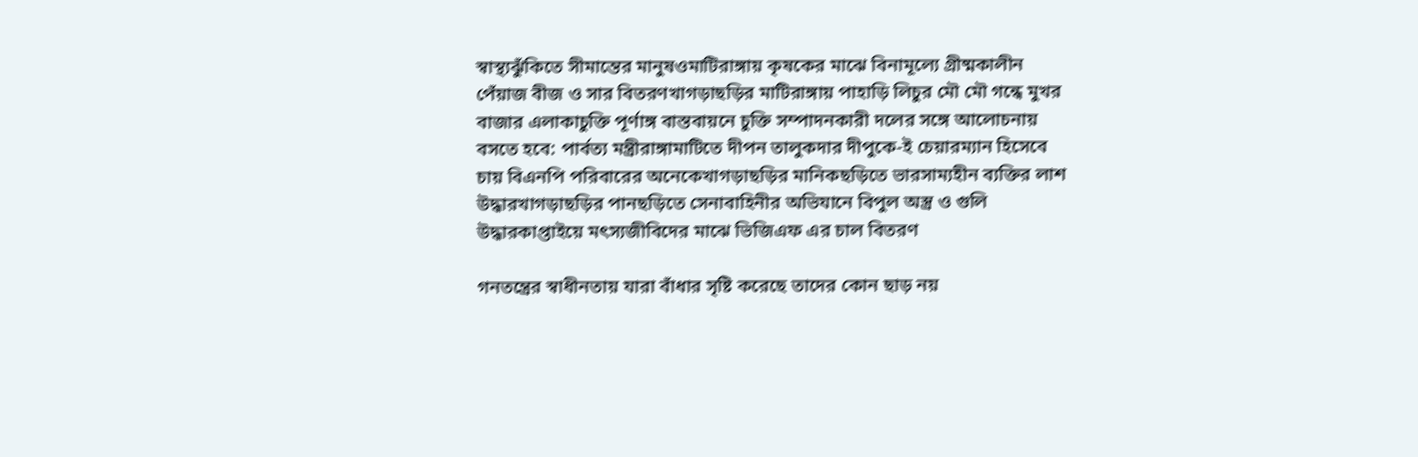স্বাস্থ্যঝুঁকিতে সীমান্তের মানুষওমাটিরাঙ্গায় কৃষকের মাঝে বিনামূল্যে গ্রীষ্মকালীন পেঁয়াজ বীজ ও সার বিতরণখাগড়াছড়ির মাটিরাঙ্গায় পাহাড়ি লিচুর মৌ মৌ গন্ধে মুখর বাজার এলাকাচুক্তি পূর্ণাঙ্গ বাস্তবায়নে চুক্তি সম্পাদনকারী দলের সঙ্গে আলোচনায় বসতে হবে: পার্বত্য মন্ত্রীরাঙ্গামাটিতে দীপন তালুকদার দীপুকে-ই চেয়ারম্যান হিসেবে চায় বিএনপি পরিবারের অনেকেখাগড়াছড়ির মানিকছড়িতে ভারসাম্যহীন ব্যক্তির লাশ উদ্ধারখাগড়াছড়ির পানছড়িতে সেনাবাহিনীর অভিযানে বিপুল অস্ত্র ও গুলি উদ্ধারকাপ্তাইয়ে মৎস্যজীবিদের মাঝে ভিজিএফ এর চাল বিতরণ

গনতন্ত্রের স্বাধীনতায় যারা বাঁধার সৃষ্টি করেছে তাদের কোন ছাড় নয়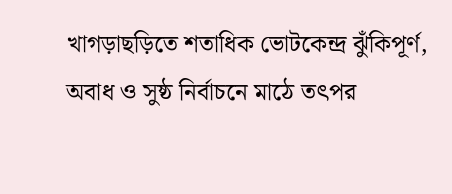খাগড়াছড়িতে শতাধিক ভোটকেন্দ্র ঝুঁকিপূর্ণ, অবাধ ও সুষ্ঠ নির্বাচনে মাঠে তৎপর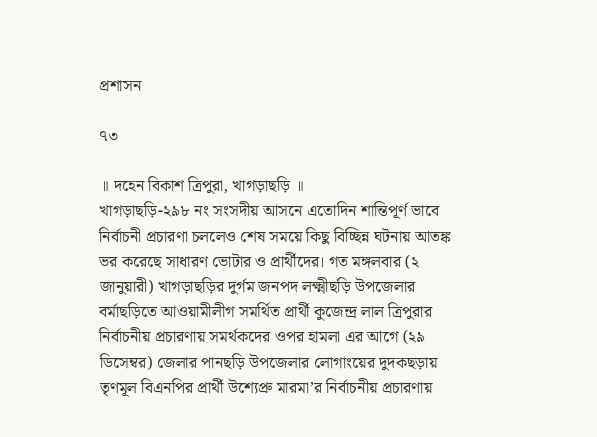প্রশাসন

৭৩

॥ দহেন বিকাশ ত্রিপুরা, খাগড়াছড়ি ॥
খাগড়াছড়ি-২৯৮ নং সংসদীয় আসনে এতোদিন শান্তিপূর্ণ ভাবে নির্বাচনী প্রচারণা চললেও শেষ সময়ে কিছু বিচ্ছিন্ন ঘটনায় আতঙ্ক ভর করেছে সাধারণ ভোটার ও প্রার্থীদের। গত মঙ্গলবার (২ জানুয়ারী) খাগড়াছড়ির দুর্গম জনপদ লক্ষ্মীছড়ি উপজেলার বর্মাছড়িতে আওয়ামীলীগ সমর্থিত প্রার্থী কুজেন্দ্র লাল ত্রিপুরার নির্বাচনীয় প্রচারণায় সমর্থকদের ওপর হামলা এর আগে (২৯ ডিসেম্বর) জেলার পানছড়ি উপজেলার লোগাংয়ের দুদকছড়ায় তৃণমূল বিএনপির প্রার্থী উশ্যেপ্রু মারমা’র নির্বাচনীয় প্রচারণায়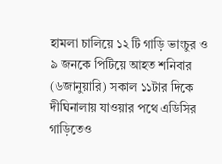হামলা চালিয়ে ১২ টি গাড়ি ভাংচুর ও ৯ জনকে পিটিয়ে আহত শনিবার (৬জানুয়ারি) সকাল ১১টার দিকে দীঘিনালায় যাওয়ার পথে এডিসির গাড়িতেও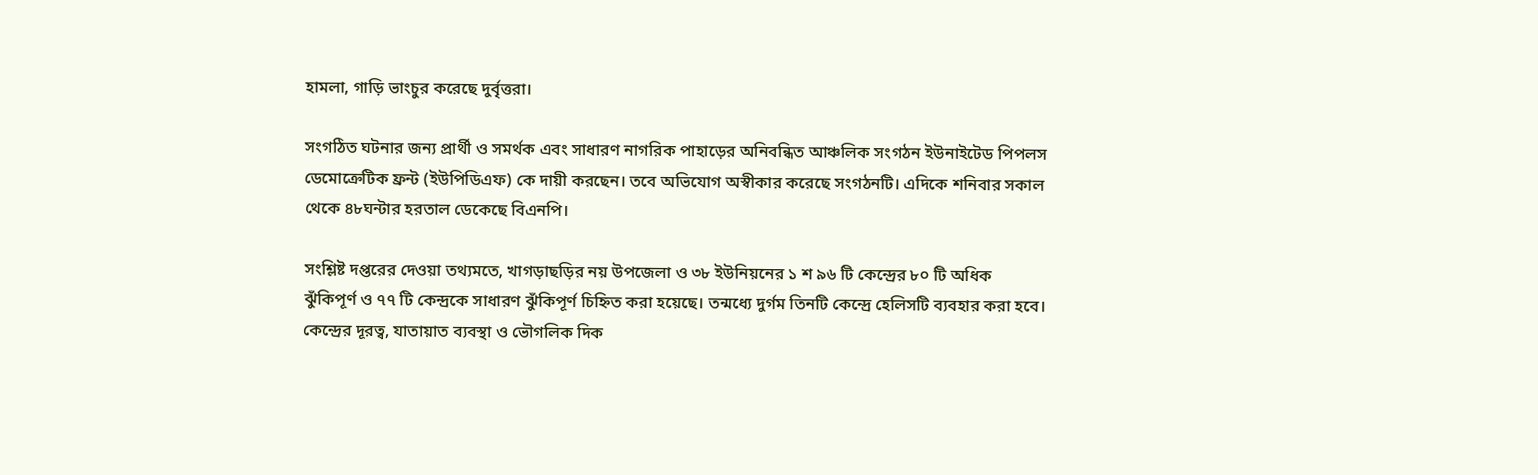হামলা, গাড়ি ভাংচুর করেছে দুর্বৃত্তরা।

সংগঠিত ঘটনার জন্য প্রার্থী ও সমর্থক এবং সাধারণ নাগরিক পাহাড়ের অনিবন্ধিত আঞ্চলিক সংগঠন ইউনাইটেড পিপলস ডেমোক্রেটিক ফ্রন্ট (ইউপিডিএফ) কে দায়ী করছেন। তবে অভিযোগ অস্বীকার করেছে সংগঠনটি। এদিকে শনিবার সকাল থেকে ৪৮ঘন্টার হরতাল ডেকেছে বিএনপি।

সংশ্লিষ্ট দপ্তরের দেওয়া তথ্যমতে, খাগড়াছড়ির নয় উপজেলা ও ৩৮ ইউনিয়নের ১ শ ৯৬ টি কেন্দ্রের ৮০ টি অধিক ঝুঁকিপূর্ণ ও ৭৭ টি কেন্দ্রকে সাধারণ ঝুঁকিপূর্ণ চিহ্নিত করা হয়েছে। তন্মধ্যে দুর্গম তিনটি কেন্দ্রে হেলিসটি ব্যবহার করা হবে। কেন্দ্রের দূরত্ব, যাতায়াত ব্যবস্থা ও ভৌগলিক দিক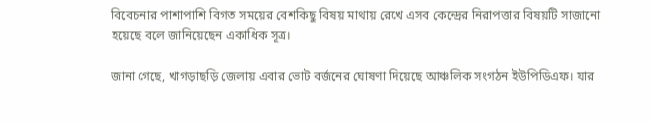বিবেচনার পাশাপাশি বিগত সময়ের বেশকিছু বিষয় মাথায় রেখে এসব কেন্দ্রের নিরাপত্তার বিষয়টি সাজানো হয়েছে বলে জানিয়েছেন একাধিক সূত্র।

জানা গেছে, খাগড়াছড়ি জেলায় এবার ভোট বর্জনের ঘোষণা দিয়েছে আঞ্চলিক সংগঠন ইউপিডিএফ। যার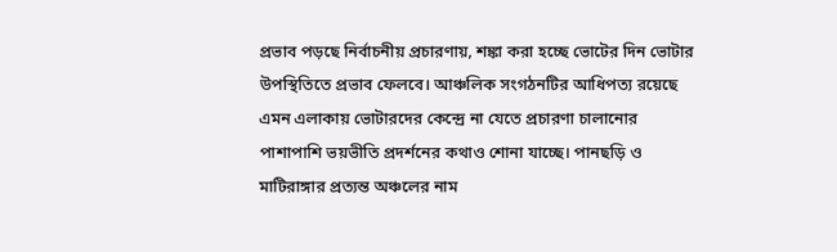প্রভাব পড়ছে নির্বাচনীয় প্রচারণায়, শঙ্কা করা হচ্ছে ভোটের দিন ভোটার উপস্থিতিতে প্রভাব ফেলবে। আঞ্চলিক সংগঠনটির আধিপত্য রয়েছে এমন এলাকায় ভোটারদের কেন্দ্রে না যেতে প্রচারণা চালানোর পাশাপাশি ভয়ভীতি প্রদর্শনের কথাও শোনা যাচ্ছে। পানছড়ি ও মাটিরাঙ্গার প্রত্যন্ত অঞ্চলের নাম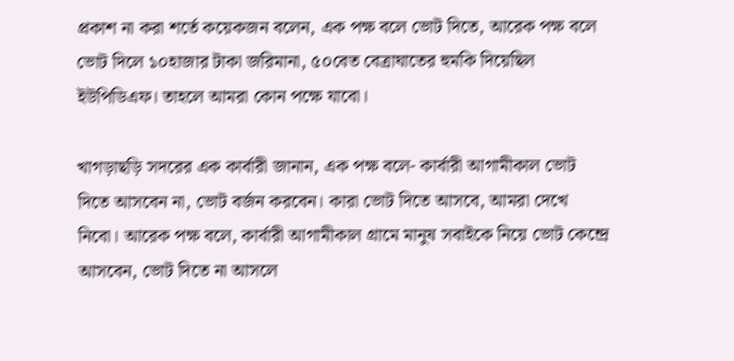প্রকাশ না করা শর্তে কয়েকজন বলেন, এক পক্ষ বলে ভোট দিতে, আরেক পক্ষ বলে ভোট দিলে ১০হাজার টাকা জরিমানা, ৫০বেত বেত্রাঘাতের হুমকি দিয়েছিল ইউপিডিএফ। তাহলে আমরা কোন পক্ষে যাবো।

খাগড়াছড়ি সদরের এক কার্বারী জানান, এক পক্ষ বলে- কার্বারী আগামীকাল ভোট দিতে আসবেন না, ভোট বর্জন করবেন। কারা ভোট দিতে আসবে, আমরা দেখে নিবো। আরেক পক্ষ বলে, কার্বারী আগামীকাল গ্রামে মানুষ সবাইকে নিয়ে ভোট কেন্দ্রে আসবেন, ভোট দিতে না আসলে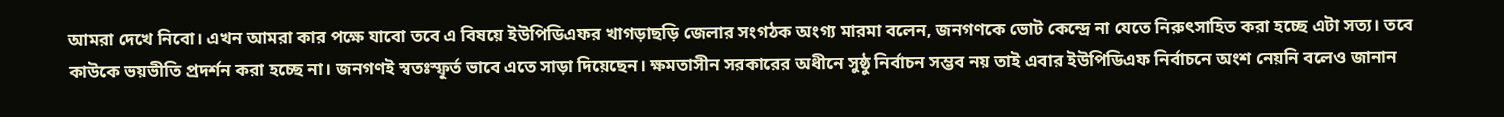আমরা দেখে নিবো। এখন আমরা কার পক্ষে যাবো তবে এ বিষয়ে ইউপিডিএফর খাগড়াছড়ি জেলার সংগঠক অংগ্য মারমা বলেন, জনগণকে ভোট কেন্দ্রে না যেতে নিরুৎসাহিত করা হচ্ছে এটা সত্য। তবে কাউকে ভয়ভীতি প্রদর্শন করা হচ্ছে না। জনগণই স্বতঃস্ফূর্ত ভাবে এতে সাড়া দিয়েছেন। ক্ষমতাসীন সরকারের অধীনে সুষ্ঠু নির্বাচন সম্ভব নয় তাই এবার ইউপিডিএফ নির্বাচনে অংশ নেয়নি বলেও জানান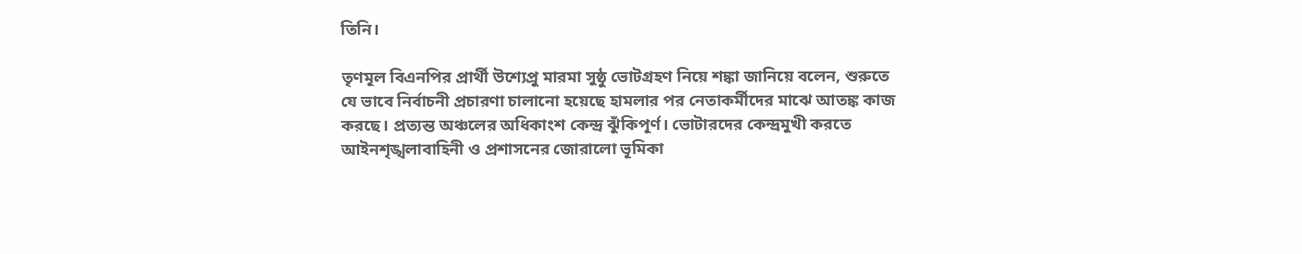তিনি।

তৃণমূল বিএনপির প্রার্থী উশ্যেপ্রু মারমা সুষ্ঠু ভোটগ্রহণ নিয়ে শঙ্কা জানিয়ে বলেন, শুরুতে যে ভাবে নির্বাচনী প্রচারণা চালানো হয়েছে হামলার পর নেতাকর্মীদের মাঝে আতঙ্ক কাজ করছে। প্রত্যন্ত অঞ্চলের অধিকাংশ কেন্দ্র ঝুঁকিপূর্ণ। ভোটারদের কেন্দ্রমুখী করতে আইনশৃঙ্খলাবাহিনী ও প্রশাসনের জোরালো ভূমিকা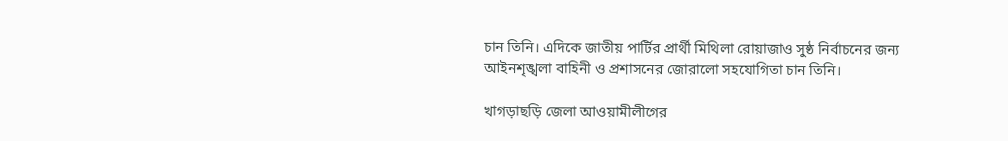চান তিনি। এদিকে জাতীয় পার্টির প্রার্থী মিথিলা রোয়াজাও সুষ্ঠ নির্বাচনের জন্য আইনশৃঙ্খলা বাহিনী ও প্রশাসনের জোরালো সহযোগিতা চান তিনি।

খাগড়াছড়ি জেলা আওয়ামীলীগের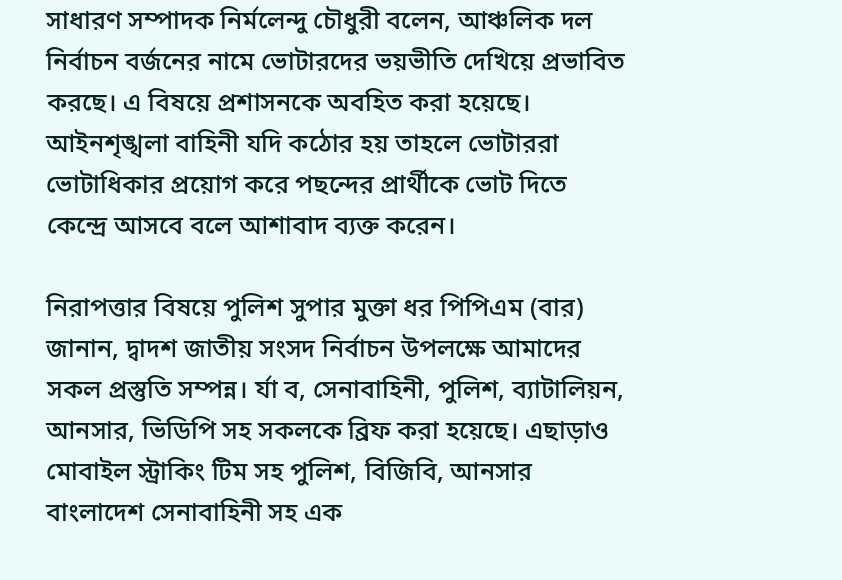সাধারণ সম্পাদক নির্মলেন্দু চৌধুরী বলেন, আঞ্চলিক দল নির্বাচন বর্জনের নামে ভোটারদের ভয়ভীতি দেখিয়ে প্রভাবিত করছে। এ বিষয়ে প্রশাসনকে অবহিত করা হয়েছে। আইনশৃঙ্খলা বাহিনী যদি কঠোর হয় তাহলে ভোটাররা ভোটাধিকার প্রয়োগ করে পছন্দের প্রার্থীকে ভোট দিতে কেন্দ্রে আসবে বলে আশাবাদ ব্যক্ত করেন।

নিরাপত্তার বিষয়ে পুলিশ সুপার মুক্তা ধর পিপিএম (বার) জানান, দ্বাদশ জাতীয় সংসদ নির্বাচন উপলক্ষে আমাদের সকল প্রস্তুতি সম্পন্ন। র্যা ব, সেনাবাহিনী, পুলিশ, ব্যাটালিয়ন, আনসার, ভিডিপি সহ সকলকে ব্রিফ করা হয়েছে। এছাড়াও মোবাইল স্ট্রাকিং টিম সহ পুলিশ, বিজিবি, আনসার বাংলাদেশ সেনাবাহিনী সহ এক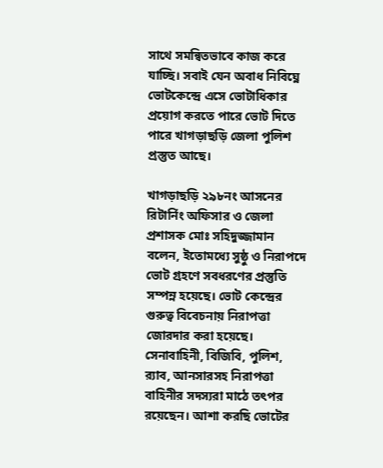সাথে সমন্বিতভাবে কাজ করে যাচ্ছি। সবাই যেন অবাধ নিবিঘ্নে ভোটকেন্দ্রে এসে ভোটাধিকার প্রয়োগ করতে পারে ভোট দিতে পারে খাগড়াছড়ি জেলা পুলিশ প্রস্তুত আছে।

খাগড়াছড়ি ২৯৮নং আসনের রিটার্নিং অফিসার ও জেলা প্রশাসক মোঃ সহিদুজ্জামান বলেন, ইতোমধ্যে সুষ্ঠু ও নিরাপদে ভোট গ্রহণে সবধরণের প্রস্তুতি সম্পন্ন হয়েছে। ভোট কেন্দ্রের গুরুত্ব বিবেচনায় নিরাপত্তা জোরদার করা হয়েছে। সেনাবাহিনী, বিজিবি, পুলিশ, র‌্যাব, আনসারসহ নিরাপত্তা বাহিনীর সদস্যরা মাঠে তৎপর রয়েছেন। আশা করছি ভোটের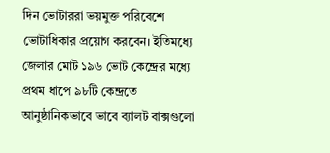দিন ভোটাররা ভয়মুক্ত পরিবেশে ভোটাধিকার প্রয়োগ করবেন। ইতিমধ্যে জেলার মোট ১৯৬ ভোট কেন্দ্রের মধ্যে প্রথম ধাপে ৯৮টি কেন্দ্রতে আনুষ্ঠানিকভাবে ভাবে ব্যালট বাক্সগুলো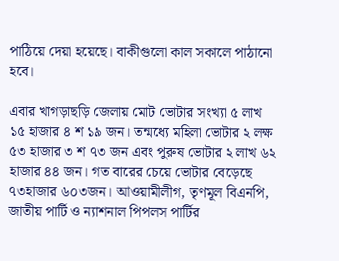পাঠিয়ে দেয়া হয়েছে। বাকীগুলো কাল সকালে পাঠানো হবে।

এবার খাগড়াছড়ি জেলায় মোট ভোটার সংখ্যা ৫ লাখ ১৫ হাজার ৪ শ ১৯ জন। তন্মধ্যে মহিলা ভোটার ২ লক্ষ ৫৩ হাজার ৩ শ ৭৩ জন এবং পুরুষ ভোটার ২ লাখ ৬২ হাজার ৪৪ জন। গত বারের চেয়ে ভোটার বেড়েছে ৭৩হাজার ৬০৩জন। আওয়ামীলীগ, তৃণমূল বিএনপি, জাতীয় পার্টি ও ন্যাশনাল পিপলস পার্টির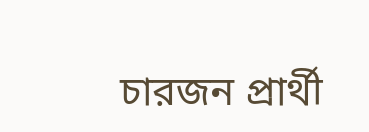চারজন প্রার্থী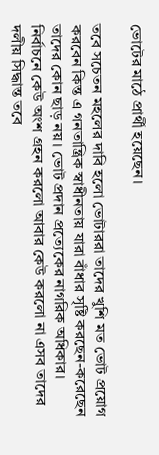ভোটের মাঠে প্রার্থী হয়েছেন।

তবে সচেতন মহলের দাবি হলো ভোটাররা তাদের খুশি মত ভোট প্রয়োগ করবেন কিন্ত এ গনতান্ত্রিক স্বাধীনতায় যারা বাঁধার সৃষ্টি করছেন-করেছেন তাদের কোন ছাড় নয়। ভোট প্রদান প্রত্যেকের নাগরিক অধিকার। নির্বাচনে কেউ অংশ গ্রহন করলো আবার কেউ করলো না এসব তাদের দলীয় সিদ্ধান্ত তবে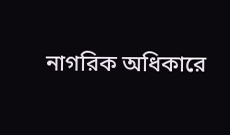নাগরিক অধিকারে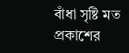বাঁধা সৃষ্টি মত প্রকাশের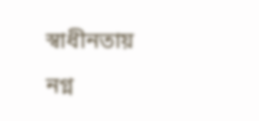স্বাধীনতায় নগ্ন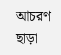আচরণ ছাড়া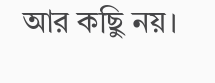আর কছিু নয়।